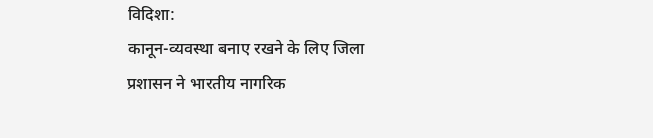विदिशा:
कानून-व्यवस्था बनाए रखने के लिए जिला प्रशासन ने भारतीय नागरिक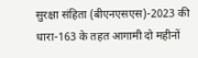सुरक्षा संहिता (बीएनएसएस)-2023 की धारा-163 के तहत आगामी दो महीनों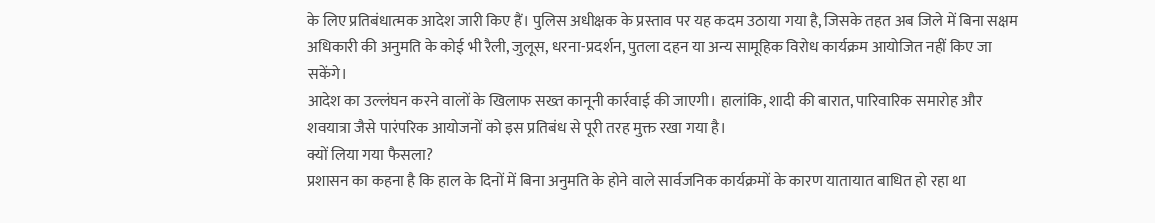के लिए प्रतिबंधात्मक आदेश जारी किए हैं। पुलिस अधीक्षक के प्रस्ताव पर यह कदम उठाया गया है, जिसके तहत अब जिले में बिना सक्षम अधिकारी की अनुमति के कोई भी रैली, जुलूस, धरना-प्रदर्शन, पुतला दहन या अन्य सामूहिक विरोध कार्यक्रम आयोजित नहीं किए जा सकेंगे।
आदेश का उल्लंघन करने वालों के खिलाफ सख्त कानूनी कार्रवाई की जाएगी। हालांकि, शादी की बारात, पारिवारिक समारोह और शवयात्रा जैसे पारंपरिक आयोजनों को इस प्रतिबंध से पूरी तरह मुक्त रखा गया है।
क्यों लिया गया फैसला?
प्रशासन का कहना है कि हाल के दिनों में बिना अनुमति के होने वाले सार्वजनिक कार्यक्रमों के कारण यातायात बाधित हो रहा था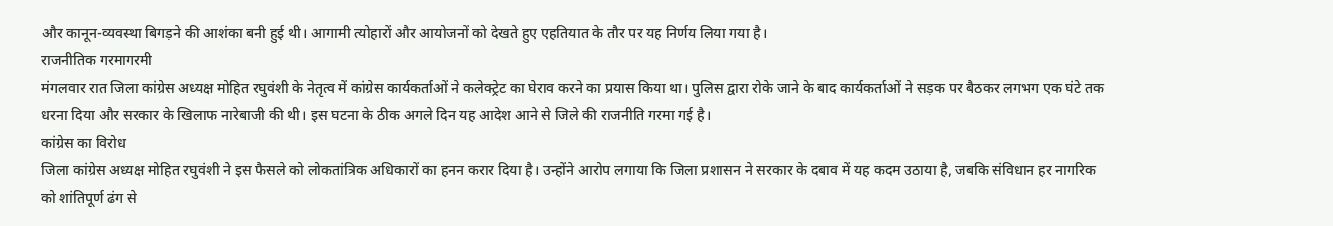और कानून-व्यवस्था बिगड़ने की आशंका बनी हुई थी। आगामी त्योहारों और आयोजनों को देखते हुए एहतियात के तौर पर यह निर्णय लिया गया है।
राजनीतिक गरमागरमी
मंगलवार रात जिला कांग्रेस अध्यक्ष मोहित रघुवंशी के नेतृत्व में कांग्रेस कार्यकर्ताओं ने कलेक्ट्रेट का घेराव करने का प्रयास किया था। पुलिस द्वारा रोके जाने के बाद कार्यकर्ताओं ने सड़क पर बैठकर लगभग एक घंटे तक धरना दिया और सरकार के खिलाफ नारेबाजी की थी। इस घटना के ठीक अगले दिन यह आदेश आने से जिले की राजनीति गरमा गई है।
कांग्रेस का विरोध
जिला कांग्रेस अध्यक्ष मोहित रघुवंशी ने इस फैसले को लोकतांत्रिक अधिकारों का हनन करार दिया है। उन्होंने आरोप लगाया कि जिला प्रशासन ने सरकार के दबाव में यह कदम उठाया है, जबकि संविधान हर नागरिक को शांतिपूर्ण ढंग से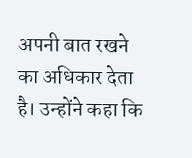अपनी बात रखने का अधिकार देता है। उन्होंने कहा कि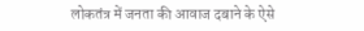लोकतंत्र में जनता की आवाज दबाने के ऐसे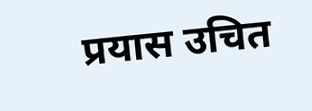प्रयास उचित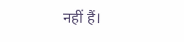नहीं हैं।